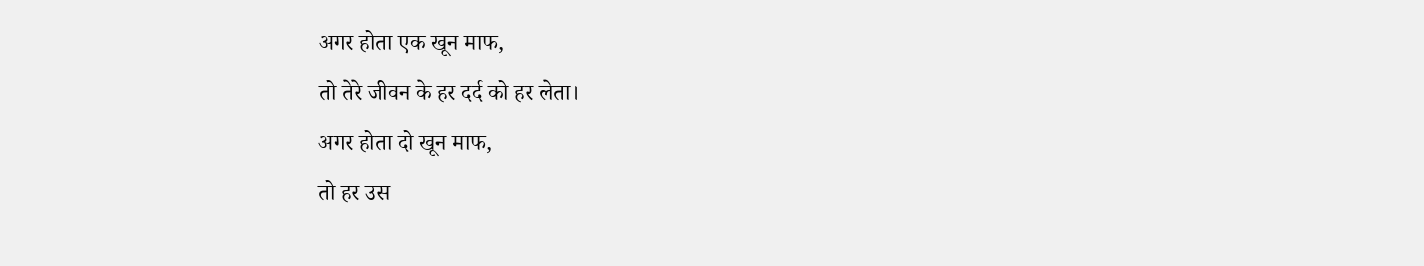अगर होता एक खून माफ,
तो तेरे जीवन के हर दर्द को हर लेता।
अगर होता दो खून माफ,
तो हर उस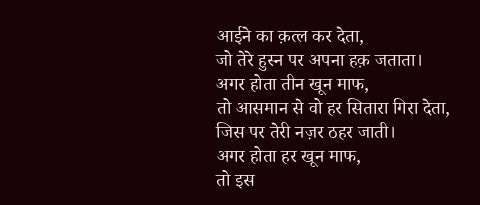आईने का क़त्ल कर देता,
जो तेरे हुस्न पर अपना हक़ जताता।
अगर होता तीन खून माफ,
तो आसमान से वो हर सितारा गिरा देता,
जिस पर तेरी नज़र ठहर जाती।
अगर होता हर खून माफ,
तो इस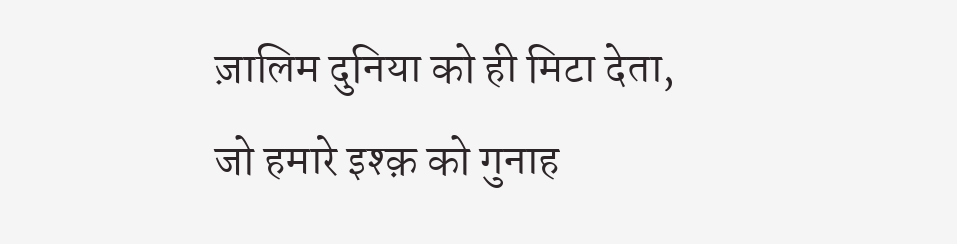ज़ालिम दुनिया को ही मिटा देता,
जो हमारे इश्क़ को गुनाह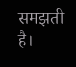समझती है।